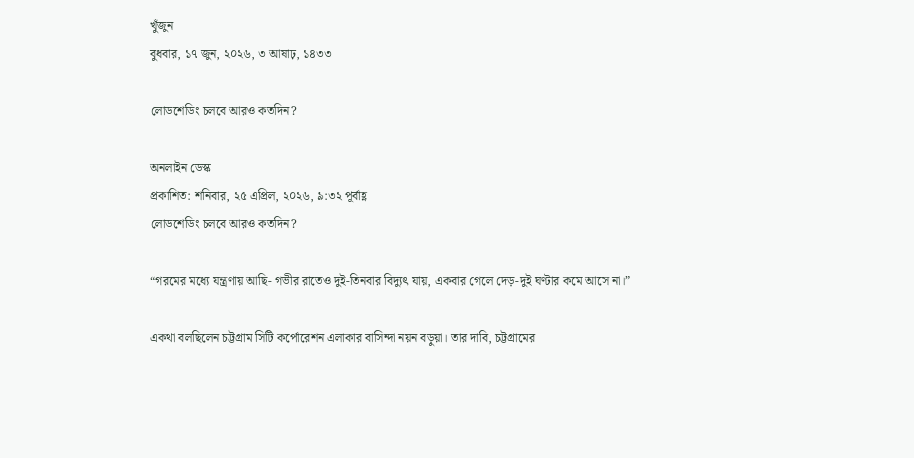খুঁজুন
বুধবার, ১৭ জুন, ২০২৬, ৩ আষাঢ়, ১৪৩৩

লোডশেডিং চলবে আরও কতদিন?

অনলাইন ডেস্ক
প্রকাশিত: শনিবার, ২৫ এপ্রিল, ২০২৬, ৯:৩২ পূর্বাহ্ণ
লোডশেডিং চলবে আরও কতদিন?

“গরমের মধ্যে যন্ত্রণায় আছি- গভীর রাতেও দুই-তিনবার বিদ্যুৎ যায়, একবার গেলে দেড়-দুই ঘণ্টার কমে আসে না।”

একথা বলছিলেন চট্টগ্রাম সিটি কর্পোরেশন এলাকার বাসিন্দা নয়ন বড়ুয়া। তার দাবি, চট্টগ্রামের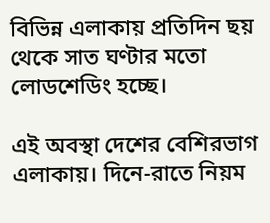বিভিন্ন এলাকায় প্রতিদিন ছয় থেকে সাত ঘণ্টার মতো লোডশেডিং হচ্ছে।

এই অবস্থা দেশের বেশিরভাগ এলাকায়। দিনে-রাতে নিয়ম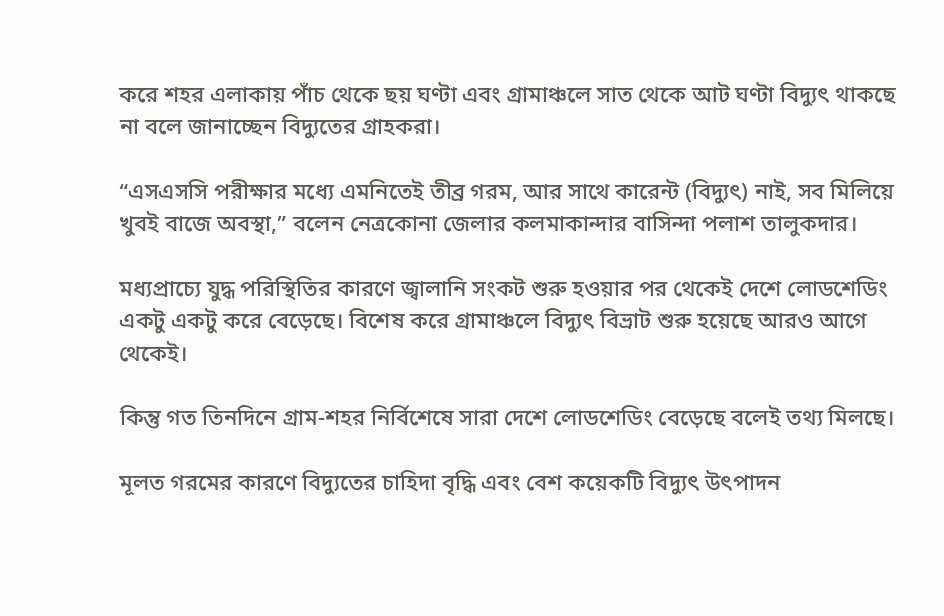করে শহর এলাকায় পাঁচ থেকে ছয় ঘণ্টা এবং গ্রামাঞ্চলে সাত থেকে আট ঘণ্টা বিদ্যুৎ থাকছে না বলে জানাচ্ছেন বিদ্যুতের গ্রাহকরা।

“এসএসসি পরীক্ষার মধ্যে এমনিতেই তীব্র গরম, আর সাথে কারেন্ট (বিদ্যুৎ) নাই, সব মিলিয়ে খুবই বাজে অবস্থা,” বলেন নেত্রকোনা জেলার কলমাকান্দার বাসিন্দা পলাশ তালুকদার।

মধ্যপ্রাচ্যে যুদ্ধ পরিস্থিতির কারণে জ্বালানি সংকট শুরু হওয়ার পর থেকেই দেশে লোডশেডিং একটু একটু করে বেড়েছে। বিশেষ করে গ্রামাঞ্চলে বিদ্যুৎ বিভ্রাট শুরু হয়েছে আরও আগে থেকেই।

কিন্তু গত তিনদিনে গ্রাম-শহর নির্বিশেষে সারা দেশে লোডশেডিং বেড়েছে বলেই তথ্য মিলছে।

মূলত গরমের কারণে বিদ্যুতের চাহিদা বৃদ্ধি এবং বেশ কয়েকটি বিদ্যুৎ উৎপাদন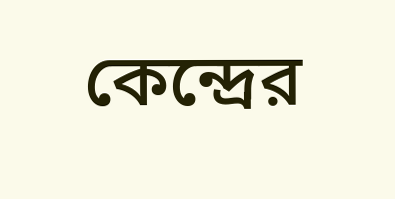কেন্দ্রের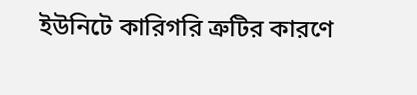ইউনিটে কারিগরি ত্রুটির কারণে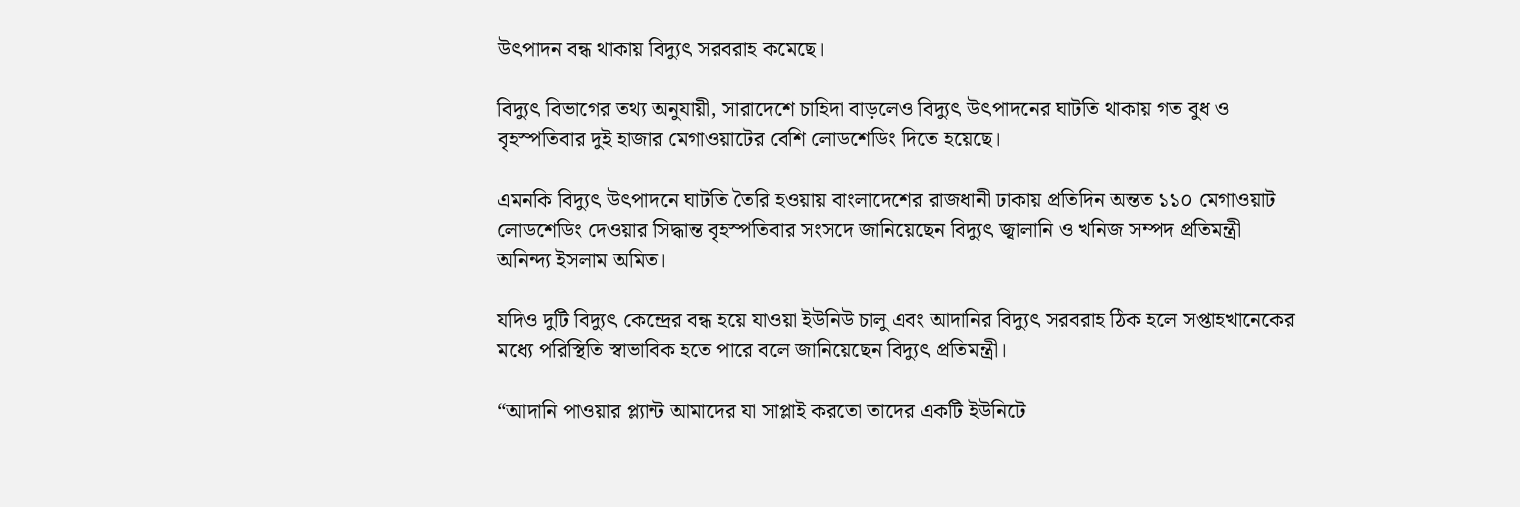উৎপাদন বন্ধ থাকায় বিদ্যুৎ সরবরাহ কমেছে।

বিদ্যুৎ বিভাগের তথ্য অনুযায়ী, সারাদেশে চাহিদা বাড়লেও বিদ্যুৎ উৎপাদনের ঘাটতি থাকায় গত বুধ ও বৃহস্পতিবার দুই হাজার মেগাওয়াটের বেশি লোডশেডিং দিতে হয়েছে।

এমনকি বিদ্যুৎ উৎপাদনে ঘাটতি তৈরি হওয়ায় বাংলাদেশের রাজধানী ঢাকায় প্রতিদিন অন্তত ১১০ মেগাওয়াট লোডশেডিং দেওয়ার সিদ্ধান্ত বৃহস্পতিবার সংসদে জানিয়েছেন বিদ্যুৎ জ্বালানি ও খনিজ সম্পদ প্রতিমন্ত্রী অনিন্দ্য ইসলাম অমিত।

যদিও দুটি বিদ্যুৎ কেন্দ্রের বন্ধ হয়ে যাওয়া ইউনিউ চালু এবং আদানির বিদ্যুৎ সরবরাহ ঠিক হলে সপ্তাহখানেকের মধ্যে পরিস্থিতি স্বাভাবিক হতে পারে বলে জানিয়েছেন বিদ্যুৎ প্রতিমন্ত্রী।

“আদানি পাওয়ার প্ল্যান্ট আমাদের যা সাপ্লাই করতো তাদের একটি ইউনিটে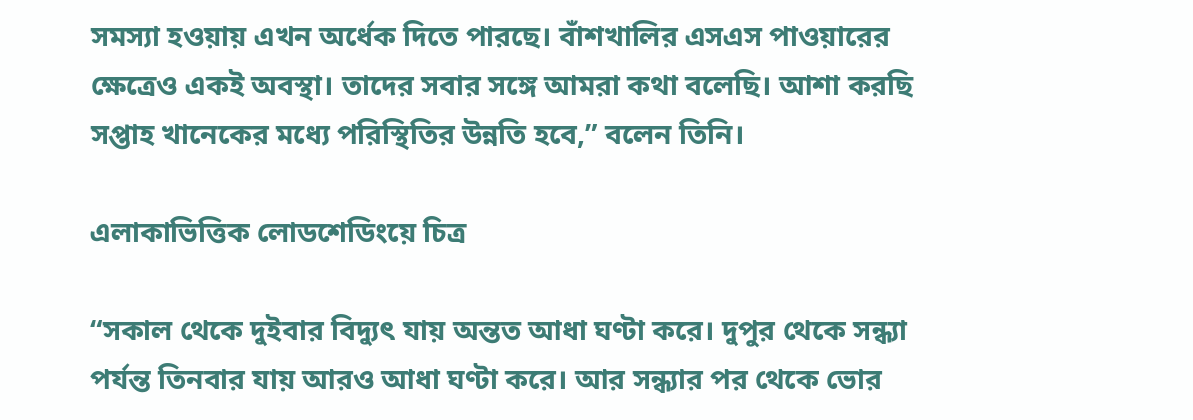সমস্যা হওয়ায় এখন অর্ধেক দিতে পারছে। বাঁশখালির এসএস পাওয়ারের ক্ষেত্রেও একই অবস্থা। তাদের সবার সঙ্গে আমরা কথা বলেছি। আশা করছি সপ্তাহ খানেকের মধ্যে পরিস্থিতির উন্নতি হবে,” বলেন তিনি।

এলাকাভিত্তিক লোডশেডিংয়ে চিত্র

“সকাল থেকে দুইবার বিদ্যুৎ যায় অন্তত আধা ঘণ্টা করে। দুপুর থেকে সন্ধ্যা পর্যন্ত তিনবার যায় আরও আধা ঘণ্টা করে। আর সন্ধ্যার পর থেকে ভোর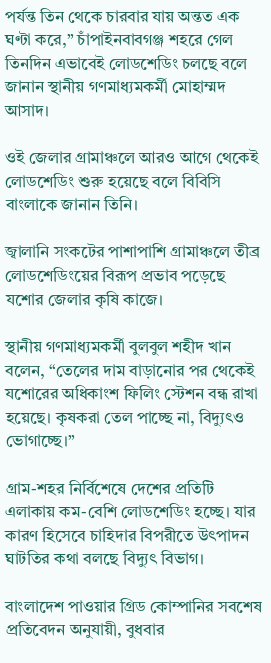পর্যন্ত তিন থেকে চারবার যায় অন্তত এক ঘণ্টা করে,” চাঁপাইনবাবগঞ্জ শহরে গেল তিনদিন এভাবেই লোডশেডিং চলছে বলে জানান স্থানীয় গণমাধ্যমকর্মী মোহাম্মদ আসাদ।

ওই জেলার গ্রামাঞ্চলে আরও আগে থেকেই লোডশেডিং শুরু হয়েছে বলে বিবিসি বাংলাকে জানান তিনি।

জ্বালানি সংকটের পাশাপাশি গ্রামাঞ্চলে তীব্র লোডশেডিংয়ের বিরূপ প্রভাব পড়েছে যশোর জেলার কৃষি কাজে।

স্থানীয় গণমাধ্যমকর্মী বুলবুল শহীদ খান বলেন, “তেলের দাম বাড়ানোর পর থেকেই যশোরের অধিকাংশ ফিলিং স্টেশন বন্ধ রাখা হয়েছে। কৃষকরা তেল পাচ্ছে না, বিদ্যুৎও ভোগাচ্ছে।”

গ্রাম-শহর নির্বিশেষে দেশের প্রতিটি এলাকায় কম-বেশি লোডশেডিং হচ্ছে। যার কারণ হিসেবে চাহিদার বিপরীতে উৎপাদন ঘাটতির কথা বলছে বিদ্যুৎ বিভাগ।

বাংলাদেশ পাওয়ার গ্রিড কোম্পানির সবশেষ প্রতিবেদন অনুযায়ী, বুধবার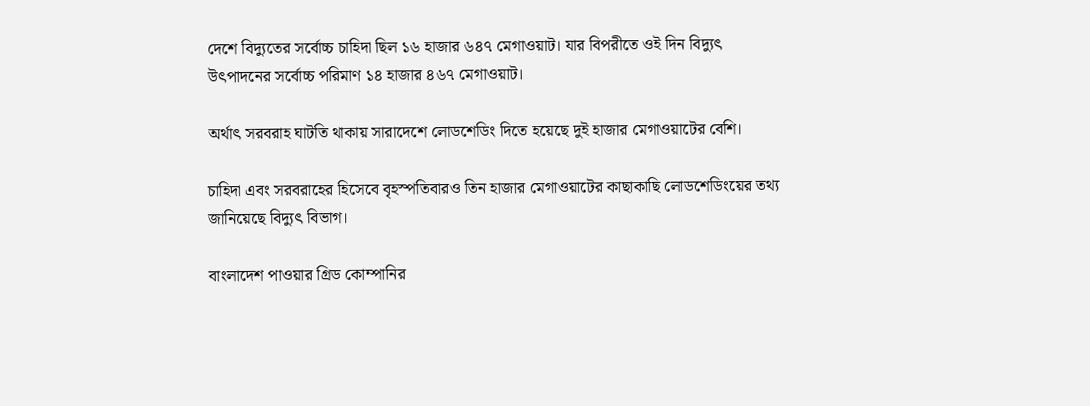দেশে বিদ্যুতের সর্বোচ্চ চাহিদা ছিল ১৬ হাজার ৬৪৭ মেগাওয়াট। যার বিপরীতে ওই দিন বিদ্যুৎ উৎপাদনের সর্বোচ্চ পরিমাণ ১৪ হাজার ৪৬৭ মেগাওয়াট।

অর্থাৎ সরবরাহ ঘাটতি থাকায় সারাদেশে লোডশেডিং দিতে হয়েছে দুই হাজার মেগাওয়াটের বেশি।

চাহিদা এবং সরবরাহের হিসেবে বৃহস্পতিবারও তিন হাজার মেগাওয়াটের কাছাকাছি লোডশেডিংয়ের তথ্য জানিয়েছে বিদ্যুৎ বিভাগ।

বাংলাদেশ পাওয়ার গ্রিড কোম্পানির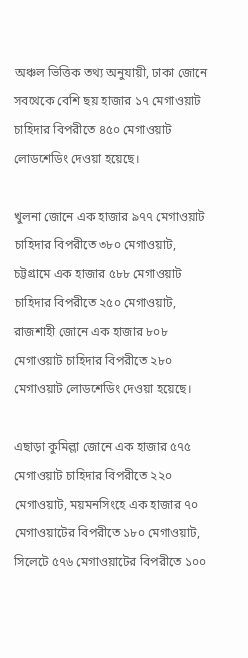অঞ্চল ভিত্তিক তথ্য অনুযায়ী, ঢাকা জোনে সবথেকে বেশি ছয় হাজার ১৭ মেগাওয়াট চাহিদার বিপরীতে ৪৫০ মেগাওয়াট লোডশেডিং দেওয়া হয়েছে।

খুলনা জোনে এক হাজার ৯৭৭ মেগাওয়াট চাহিদার বিপরীতে ৩৮০ মেগাওয়াট, চট্টগ্রামে এক হাজার ৫৮৮ মেগাওয়াট চাহিদার বিপরীতে ২৫০ মেগাওয়াট, রাজশাহী জোনে এক হাজার ৮০৮ মেগাওয়াট চাহিদার বিপরীতে ২৮০ মেগাওয়াট লোডশেডিং দেওয়া হয়েছে।

এছাড়া কুমিল্লা জোনে এক হাজার ৫৭৫ মেগাওয়াট চাহিদার বিপরীতে ২২০ মেগাওয়াট, ময়মনসিংহে এক হাজার ৭০ মেগাওয়াটের বিপরীতে ১৮০ মেগাওয়াট, সিলেটে ৫৭৬ মেগাওয়াটের বিপরীতে ১০০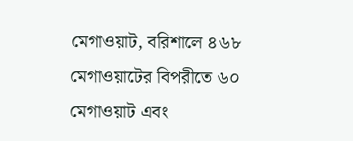মেগাওয়াট, বরিশালে ৪৬৮ মেগাওয়াটের বিপরীতে ৬০ মেগাওয়াট এবং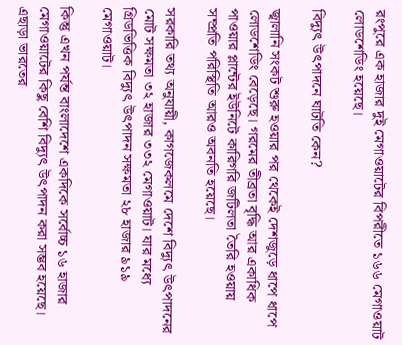রংপুরে এক হাজার দুই মেগাওয়াটের বিপরীতে ১৬৬ মেগাওয়াট লোডশেডিং হয়েছে।

বিদ্যুৎ উৎপাদনে ঘাটতি কেন?

জ্বালানি সংকট শুরু হওয়ার পর থেকেই দেশজুড়ে ধাপে ধাপে লোডশেডিং বেড়েছে। গরমের তীব্রতা বৃদ্ধি আর একাধিক পাওয়ার প্লান্টের ইউনিটে কারিগরি জটিলতা তৈরি হওয়ায় সম্প্রতি পরিস্থিতি আরও অবনতি হয়েছে।

সরকারি তথ্য অনুযায়ী, কাগজেকলমে দেশে বিদ্যুৎ উৎপাদনের মোট সক্ষমতা ৩২ হাজার ৩৩২ মেগাওয়াট। যার মধ্যে গ্রিডভিত্তিক বিদ্যুৎ উৎপাদন সক্ষমতা ২৮ হাজার ৯১৯ মেগাওয়াট।

কিন্তু এখন পর্যন্ত বাংলাদেশে একদিকে সর্বোচ্চ ১৬ হাজার মেগাওয়াটের কিছু বেশি বিদ্যুৎ উৎপাদন করা সম্ভব হয়েছে। এছাড়া ভারতের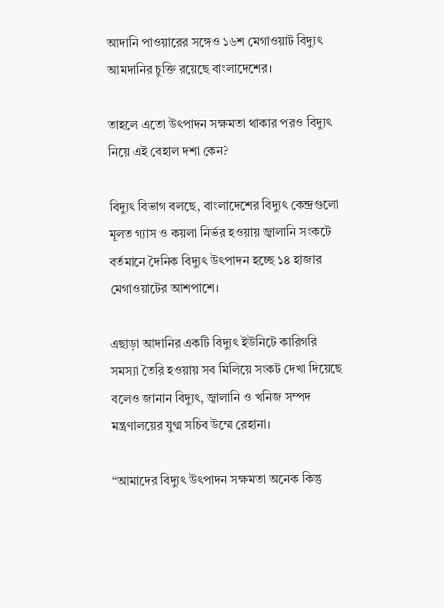আদানি পাওয়ারের সঙ্গেও ১৬শ মেগাওয়াট বিদ্যুৎ আমদানির চুক্তি রয়েছে বাংলাদেশের।

তাহলে এতো উৎপাদন সক্ষমতা থাকার পরও বিদ্যুৎ নিয়ে এই বেহাল দশা কেন?

বিদ্যুৎ বিভাগ বলছে, বাংলাদেশের বিদ্যুৎ কেন্দ্রগুলো মূলত গ্যাস ও কয়লা নির্ভর হওয়ায় জ্বালানি সংকটে বর্তমানে দৈনিক বিদ্যুৎ উৎপাদন হচ্ছে ১৪ হাজার মেগাওয়াটের আশপাশে।

এছাড়া আদানির একটি বিদ্যুৎ ইউনিটে কারিগরি সমস্যা তৈরি হওয়ায় সব মিলিয়ে সংকট দেখা দিয়েছে বলেও জানান বিদ্যুৎ, জ্বালানি ও খনিজ সম্পদ মন্ত্রণালয়ের যুগ্ম সচিব উম্মে রেহানা।

“আমাদের বিদ্যুৎ উৎপাদন সক্ষমতা অনেক কিন্তু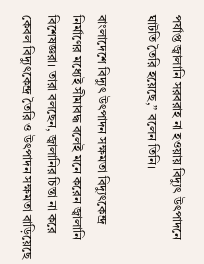পর্যাপ্ত জ্বালানি সরবরাহ না হওয়ায় বিদ্যুৎ উৎপাদনে ঘাটতি তৈরি হয়েছে,” বলেন তিনি।

বাংলাদেশে বিদ্যুৎ উৎপাদন সক্ষমতা বিদ্যুৎকেন্দ্র নির্মাণের মধ্যেই সীমাবদ্ধ বলেই মনে করেন জ্বালানি বিশেষজ্ঞরা। তারা বলছেন, জ্বালানির চিন্তা না করে কেবল বিদ্যুৎকেন্দ্র তৈরি ও উৎপাদন সক্ষমতা বাড়িয়েছে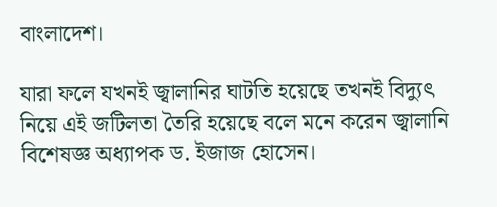বাংলাদেশ।

যারা ফলে যখনই জ্বালানির ঘাটতি হয়েছে তখনই বিদ্যুৎ নিয়ে এই জটিলতা তৈরি হয়েছে বলে মনে করেন জ্বালানি বিশেষজ্ঞ অধ্যাপক ড. ইজাজ হোসেন।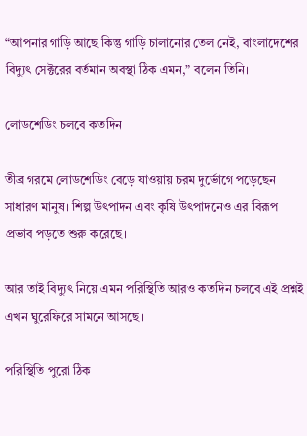“আপনার গাড়ি আছে কিন্তু গাড়ি চালানোর তেল নেই, বাংলাদেশের বিদ্যুৎ সেক্টরের বর্তমান অবস্থা ঠিক এমন,” বলেন তিনি।

লোডশেডিং চলবে কতদিন

তীব্র গরমে লোডশেডিং বেড়ে যাওয়ায় চরম দুর্ভোগে পড়েছেন সাধারণ মানুষ। শিল্প উৎপাদন এবং কৃষি উৎপাদনেও এর বিরূপ প্রভাব পড়তে শুরু করেছে।

আর তাই বিদ্যুৎ নিয়ে এমন পরিস্থিতি আরও কতদিন চলবে এই প্রশ্নই এখন ঘুরেফিরে সামনে আসছে।

পরিস্থিতি পুরো ঠিক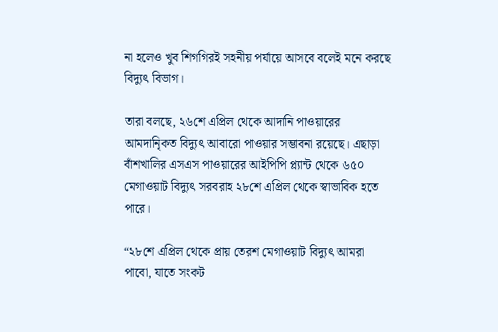না হলেও খুব শিগগিরই সহনীয় পর্যায়ে আসবে বলেই মনে করছে বিদ্যুৎ বিভাগ।

তারা বলছে, ২৬শে এপ্রিল থেকে আদানি পাওয়ারের আমদানিৃকত বিদ্যুৎ আবারো পাওয়ার সম্ভাবনা রয়েছে। এছাড়া বাঁশখালির এসএস পাওয়ারের আইপিপি প্ল্যান্ট থেকে ৬৫০ মেগাওয়াট বিদ্যুৎ সরবরাহ ২৮শে এপ্রিল থেকে স্বাভাবিক হতে পারে।

“২৮শে এপ্রিল থেকে প্রায় তেরশ মেগাওয়াট বিদ্যুৎ আমরা পাবো, যাতে সংকট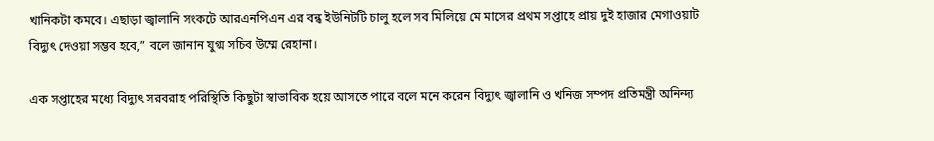খানিকটা কমবে। এছাড়া জ্বালানি সংকটে আরএনপিএন এর বন্ধ ইউনিটটি চালু হলে সব মিলিয়ে মে মাসের প্রথম সপ্তাহে প্রায় দুই হাজার মেগাওয়াট বিদ্যুৎ দেওয়া সম্ভব হবে,” বলে জানান যুগ্ম সচিব উম্মে রেহানা।

এক সপ্তাহের মধ্যে বিদ্যুৎ সরবরাহ পরিস্থিতি কিছুটা স্বাভাবিক হয়ে আসতে পারে বলে মনে করেন বিদ্যুৎ জ্বালানি ও খনিজ সম্পদ প্রতিমন্ত্রী অনিন্দ্য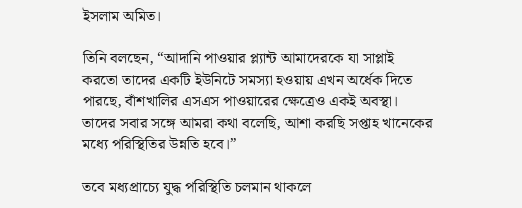ইসলাম অমিত।

তিনি বলছেন, “আদানি পাওয়ার প্ল্যান্ট আমাদেরকে যা সাপ্লাই করতো তাদের একটি ইউনিটে সমস্যা হওয়ায় এখন অর্ধেক দিতে পারছে, বাঁশখালির এসএস পাওয়ারের ক্ষেত্রেও একই অবস্থা। তাদের সবার সঙ্গে আমরা কথা বলেছি, আশা করছি সপ্তাহ খানেকের মধ্যে পরিস্থিতির উন্নতি হবে।”

তবে মধ্যপ্রাচ্যে যুদ্ধ পরিস্থিতি চলমান থাকলে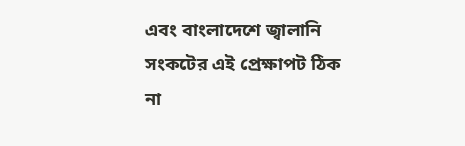এবং বাংলাদেশে জ্বালানি সংকটের এই প্রেক্ষাপট ঠিক না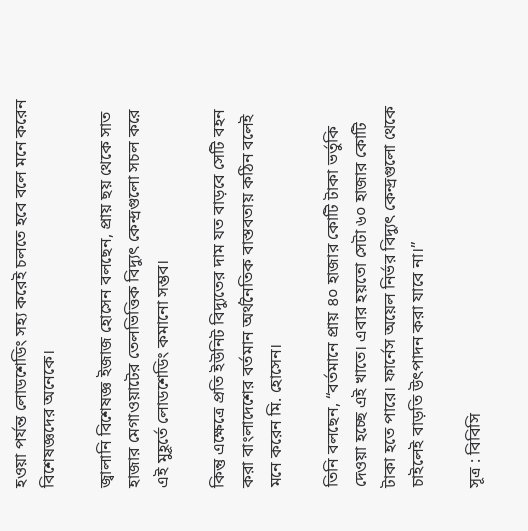হওয়া পর্যন্ত লোডশেডিং সহ্য করেই চলতে হবে বলে মনে করেন বিশেষজ্ঞদের অনেকে।

জ্বালানি বিশেষজ্ঞ ইজাজ হোসেন বলছেন, প্রায় ছয় থেকে সাত হাজার মেগাওয়াটের তেলভিত্তিক বিদ্যুৎ কেন্দ্রগুলো সচল করে এই মুহূর্তে লোডশেডিং কমানো সম্ভব।

কিন্তু এক্ষেত্রে প্রতি ইউনিট বিদ্যুতের দাম যত বাড়বে সেটি বহন করা বাংলাদেশের বর্তমান অর্থনৈতিক বাস্তবতায় কঠিন বলেই মনে করেন মি. হোসেন।

তিনি বলছেন, “বর্তমানে প্রায় ৪০ হাজার কোটি টাকা ভর্তুকি দেওয়া হচ্ছে এই খাতে। এবার হয়তো সেটা ৬০ হাজার কোটি টাকা হতে পারে। ফার্নেস অয়েল নির্ভর বিদ্যুৎ কেন্দ্রগুলো থেকে চাইলেই বাড়তি উৎপাদন করা যাবে না।”

সূত্র : বিবিসি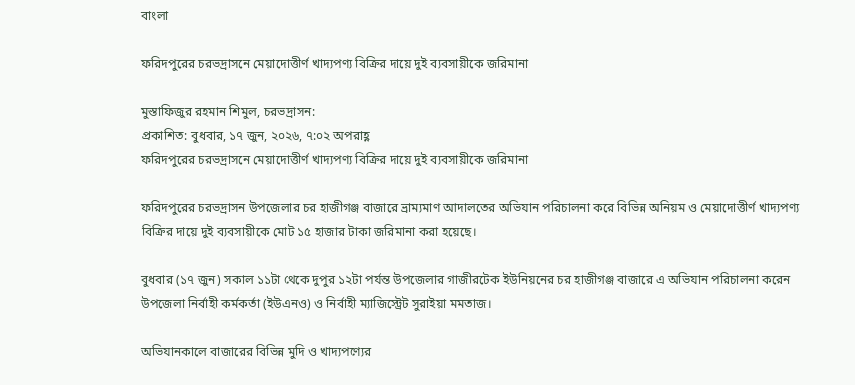বাংলা

ফরিদপুরের চরভদ্রাসনে মেয়াদোত্তীর্ণ খাদ্যপণ্য বিক্রির দায়ে দুই ব্যবসায়ীকে জরিমানা

মুস্তাফিজুর রহমান শিমুল, চরভদ্রাসন:
প্রকাশিত: বুধবার, ১৭ জুন, ২০২৬, ৭:০২ অপরাহ্ণ
ফরিদপুরের চরভদ্রাসনে মেয়াদোত্তীর্ণ খাদ্যপণ্য বিক্রির দায়ে দুই ব্যবসায়ীকে জরিমানা

ফরিদপুরের চরভদ্রাসন উপজেলার চর হাজীগঞ্জ বাজারে ভ্রাম্যমাণ আদালতের অভিযান পরিচালনা করে বিভিন্ন অনিয়ম ও মেয়াদোত্তীর্ণ খাদ্যপণ্য বিক্রির দায়ে দুই ব্যবসায়ীকে মোট ১৫ হাজার টাকা জরিমানা করা হয়েছে।

বুধবার (১৭ জুন) সকাল ১১টা থেকে দুপুর ১২টা পর্যন্ত উপজেলার গাজীরটেক ইউনিয়নের চর হাজীগঞ্জ বাজারে এ অভিযান পরিচালনা করেন উপজেলা নির্বাহী কর্মকর্তা (ইউএনও) ও নির্বাহী ম্যাজিস্ট্রেট সুরাইয়া মমতাজ।

অভিযানকালে বাজারের বিভিন্ন মুদি ও খাদ্যপণ্যের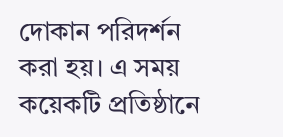দোকান পরিদর্শন করা হয়। এ সময় কয়েকটি প্রতিষ্ঠানে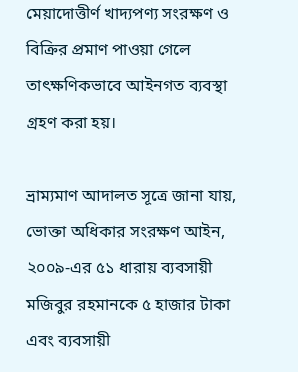মেয়াদোত্তীর্ণ খাদ্যপণ্য সংরক্ষণ ও বিক্রির প্রমাণ পাওয়া গেলে তাৎক্ষণিকভাবে আইনগত ব্যবস্থা গ্রহণ করা হয়।

ভ্রাম্যমাণ আদালত সূত্রে জানা যায়, ভোক্তা অধিকার সংরক্ষণ আইন, ২০০৯-এর ৫১ ধারায় ব্যবসায়ী মজিবুর রহমানকে ৫ হাজার টাকা এবং ব্যবসায়ী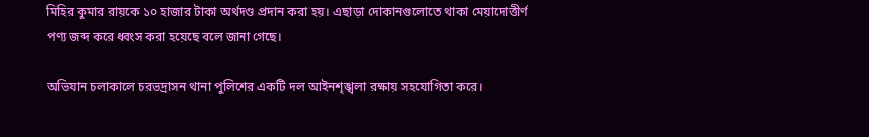মিহির কুমার রায়কে ১০ হাজার টাকা অর্থদণ্ড প্রদান করা হয়। এছাড়া দোকানগুলোতে থাকা মেয়াদোত্তীর্ণ পণ্য জব্দ করে ধ্বংস করা হয়েছে বলে জানা গেছে।

অভিযান চলাকালে চরভদ্রাসন থানা পুলিশের একটি দল আইনশৃঙ্খলা রক্ষায় সহযোগিতা করে।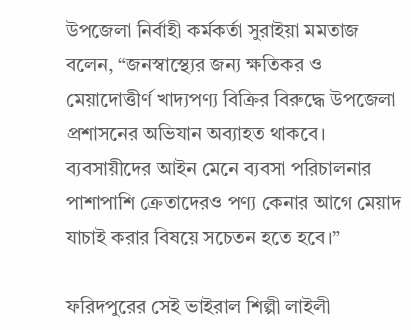উপজেলা নির্বাহী কর্মকর্তা সুরাইয়া মমতাজ বলেন, “জনস্বাস্থ্যের জন্য ক্ষতিকর ও মেয়াদোত্তীর্ণ খাদ্যপণ্য বিক্রির বিরুদ্ধে উপজেলা প্রশাসনের অভিযান অব্যাহত থাকবে। ব্যবসায়ীদের আইন মেনে ব্যবসা পরিচালনার পাশাপাশি ক্রেতাদেরও পণ্য কেনার আগে মেয়াদ যাচাই করার বিষয়ে সচেতন হতে হবে।”

ফরিদপুরের সেই ভাইরাল শিল্পী লাইলী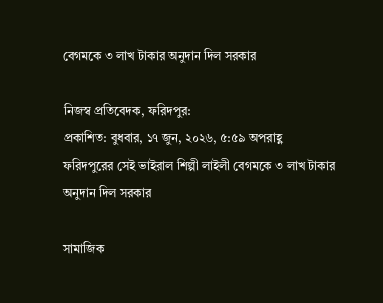বেগমকে ৩ লাখ টাকার অনুদান দিল সরকার

নিজস্ব প্রতিবেদক, ফরিদপুর:
প্রকাশিত: বুধবার, ১৭ জুন, ২০২৬, ৫:৫৯ অপরাহ্ণ
ফরিদপুরের সেই ভাইরাল শিল্পী লাইলী বেগমকে ৩ লাখ টাকার অনুদান দিল সরকার

সামাজিক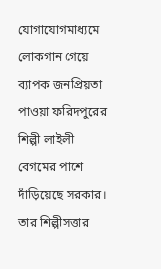যোগাযোগমাধ্যমে লোকগান গেয়ে ব্যাপক জনপ্রিয়তা পাওয়া ফরিদপুরের শিল্পী লাইলী বেগমের পাশে দাঁড়িয়েছে সরকার। তার শিল্পীসত্তার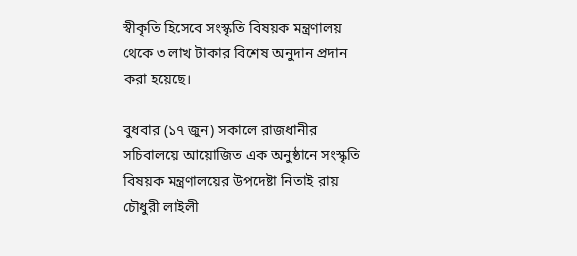স্বীকৃতি হিসেবে সংস্কৃতি বিষয়ক মন্ত্রণালয় থেকে ৩ লাখ টাকার বিশেষ অনুদান প্রদান করা হয়েছে।

বুধবার (১৭ জুন) সকালে রাজধানীর সচিবালয়ে আয়োজিত এক অনুষ্ঠানে সংস্কৃতি বিষয়ক মন্ত্রণালয়ের উপদেষ্টা নিতাই রায় চৌধুরী লাইলী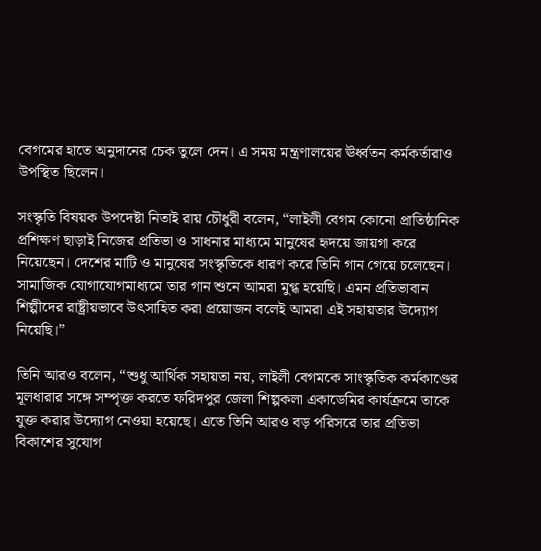বেগমের হাতে অনুদানের চেক তুলে দেন। এ সময় মন্ত্রণালয়ের ঊর্ধ্বতন কর্মকর্তারাও উপস্থিত ছিলেন।

সংস্কৃতি বিষয়ক উপদেষ্টা নিতাই রায় চৌধুরী বলেন, “লাইলী বেগম কোনো প্রাতিষ্ঠানিক প্রশিক্ষণ ছাড়াই নিজের প্রতিভা ও সাধনার মাধ্যমে মানুষের হৃদয়ে জায়গা করে নিয়েছেন। দেশের মাটি ও মানুষের সংস্কৃতিকে ধারণ করে তিনি গান গেয়ে চলেছেন। সামাজিক যোগাযোগমাধ্যমে তার গান শুনে আমরা মুগ্ধ হয়েছি। এমন প্রতিভাবান শিল্পীদের রাষ্ট্রীয়ভাবে উৎসাহিত করা প্রয়োজন বলেই আমরা এই সহায়তার উদ্যোগ নিয়েছি।”

তিনি আরও বলেন, “শুধু আর্থিক সহায়তা নয়, লাইলী বেগমকে সাংস্কৃতিক কর্মকাণ্ডের মূলধারার সঙ্গে সম্পৃক্ত করতে ফরিদপুর জেলা শিল্পকলা একাডেমির কার্যক্রমে তাকে যুক্ত করার উদ্যোগ নেওয়া হয়েছে। এতে তিনি আরও বড় পরিসরে তার প্রতিভা বিকাশের সুযোগ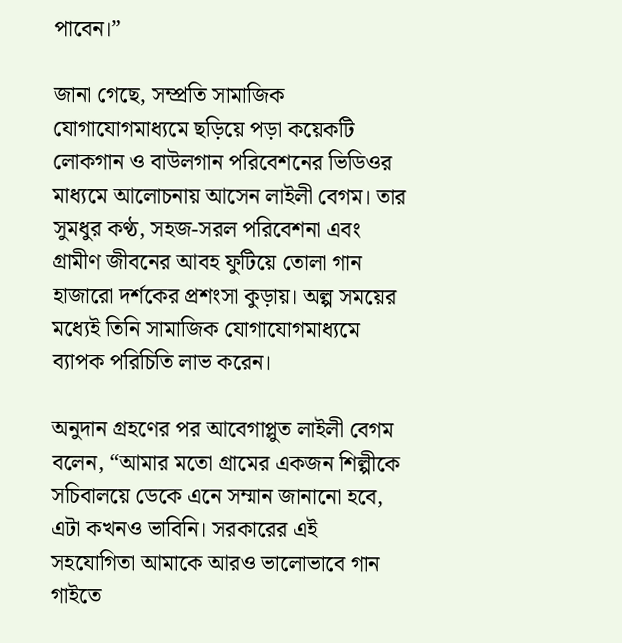পাবেন।”

জানা গেছে, সম্প্রতি সামাজিক যোগাযোগমাধ্যমে ছড়িয়ে পড়া কয়েকটি লোকগান ও বাউলগান পরিবেশনের ভিডিওর মাধ্যমে আলোচনায় আসেন লাইলী বেগম। তার সুমধুর কণ্ঠ, সহজ-সরল পরিবেশনা এবং গ্রামীণ জীবনের আবহ ফুটিয়ে তোলা গান হাজারো দর্শকের প্রশংসা কুড়ায়। অল্প সময়ের মধ্যেই তিনি সামাজিক যোগাযোগমাধ্যমে ব্যাপক পরিচিতি লাভ করেন।

অনুদান গ্রহণের পর আবেগাপ্লুত লাইলী বেগম বলেন, “আমার মতো গ্রামের একজন শিল্পীকে সচিবালয়ে ডেকে এনে সম্মান জানানো হবে, এটা কখনও ভাবিনি। সরকারের এই সহযোগিতা আমাকে আরও ভালোভাবে গান গাইতে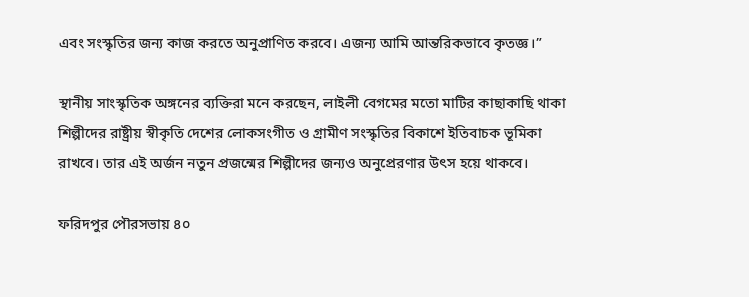এবং সংস্কৃতির জন্য কাজ করতে অনুপ্রাণিত করবে। এজন্য আমি আন্তরিকভাবে কৃতজ্ঞ।”

স্থানীয় সাংস্কৃতিক অঙ্গনের ব্যক্তিরা মনে করছেন, লাইলী বেগমের মতো মাটির কাছাকাছি থাকা শিল্পীদের রাষ্ট্রীয় স্বীকৃতি দেশের লোকসংগীত ও গ্রামীণ সংস্কৃতির বিকাশে ইতিবাচক ভূমিকা রাখবে। তার এই অর্জন নতুন প্রজন্মের শিল্পীদের জন্যও অনুপ্রেরণার উৎস হয়ে থাকবে।

ফরিদপুর পৌরসভায় ৪০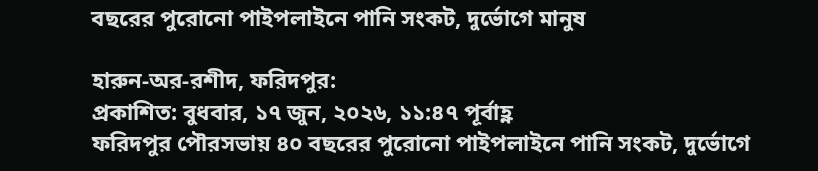বছরের পুরোনো পাইপলাইনে পানি সংকট, দুর্ভোগে মানুষ

হারুন-অর-রশীদ, ফরিদপুর:
প্রকাশিত: বুধবার, ১৭ জুন, ২০২৬, ১১:৪৭ পূর্বাহ্ণ
ফরিদপুর পৌরসভায় ৪০ বছরের পুরোনো পাইপলাইনে পানি সংকট, দুর্ভোগে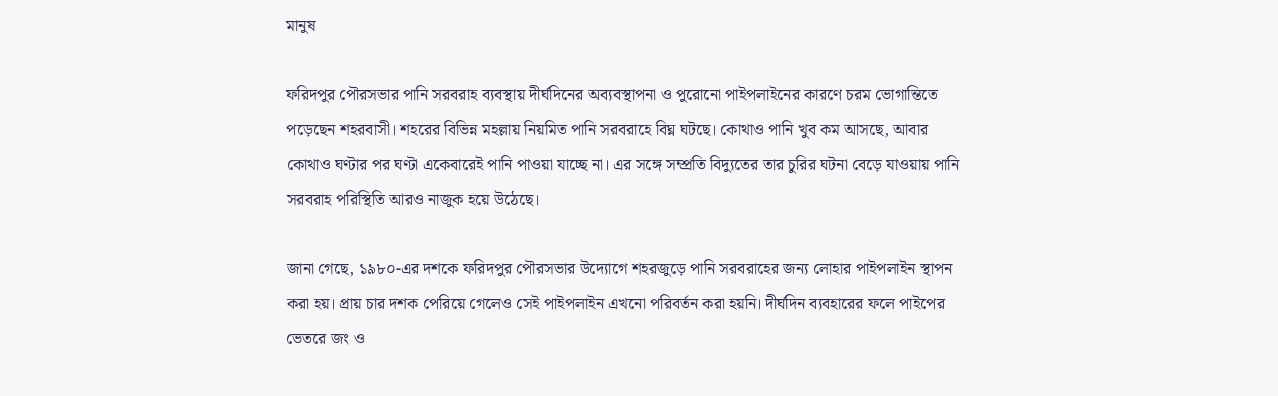মানুষ

ফরিদপুর পৌরসভার পানি সরবরাহ ব্যবস্থায় দীর্ঘদিনের অব্যবস্থাপনা ও পুরোনো পাইপলাইনের কারণে চরম ভোগান্তিতে পড়েছেন শহরবাসী। শহরের বিভিন্ন মহল্লায় নিয়মিত পানি সরবরাহে বিঘ্ন ঘটছে। কোথাও পানি খুব কম আসছে, আবার কোথাও ঘণ্টার পর ঘণ্টা একেবারেই পানি পাওয়া যাচ্ছে না। এর সঙ্গে সম্প্রতি বিদ্যুতের তার চুরির ঘটনা বেড়ে যাওয়ায় পানি সরবরাহ পরিস্থিতি আরও নাজুক হয়ে উঠেছে।

জানা গেছে, ১৯৮০-এর দশকে ফরিদপুর পৌরসভার উদ্যোগে শহরজুড়ে পানি সরবরাহের জন্য লোহার পাইপলাইন স্থাপন করা হয়। প্রায় চার দশক পেরিয়ে গেলেও সেই পাইপলাইন এখনো পরিবর্তন করা হয়নি। দীর্ঘদিন ব্যবহারের ফলে পাইপের ভেতরে জং ও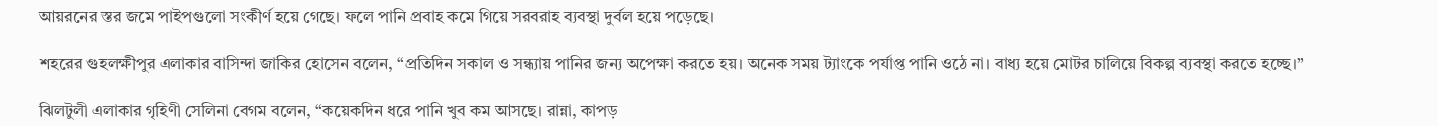আয়রনের স্তর জমে পাইপগুলো সংকীর্ণ হয়ে গেছে। ফলে পানি প্রবাহ কমে গিয়ে সরবরাহ ব্যবস্থা দুর্বল হয়ে পড়েছে।

শহরের গুহলক্ষীপুর এলাকার বাসিন্দা জাকির হোসেন বলেন, “প্রতিদিন সকাল ও সন্ধ্যায় পানির জন্য অপেক্ষা করতে হয়। অনেক সময় ট্যাংকে পর্যাপ্ত পানি ওঠে না। বাধ্য হয়ে মোটর চালিয়ে বিকল্প ব্যবস্থা করতে হচ্ছে।”

ঝিলটুলী এলাকার গৃহিণী সেলিনা বেগম বলেন, “কয়েকদিন ধরে পানি খুব কম আসছে। রান্না, কাপড়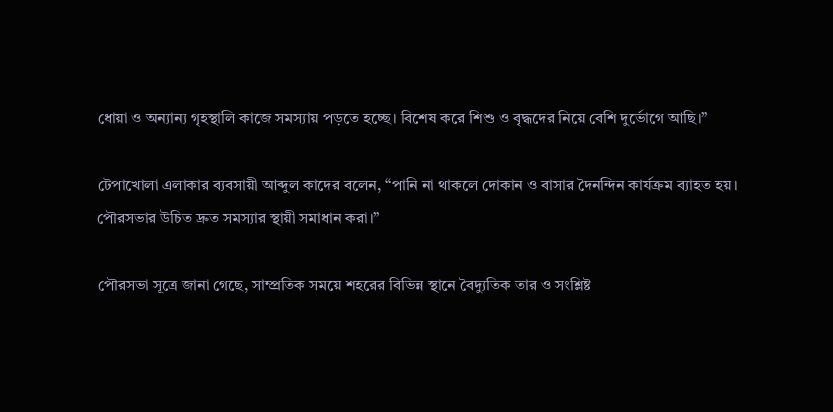ধোয়া ও অন্যান্য গৃহস্থালি কাজে সমস্যায় পড়তে হচ্ছে। বিশেষ করে শিশু ও বৃদ্ধদের নিয়ে বেশি দুর্ভোগে আছি।”

টেপাখোলা এলাকার ব্যবসায়ী আব্দুল কাদের বলেন, “পানি না থাকলে দোকান ও বাসার দৈনন্দিন কার্যক্রম ব্যাহত হয়। পৌরসভার উচিত দ্রুত সমস্যার স্থায়ী সমাধান করা।”

পৌরসভা সূত্রে জানা গেছে, সাম্প্রতিক সময়ে শহরের বিভিন্ন স্থানে বৈদ্যুতিক তার ও সংশ্লিষ্ট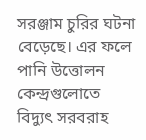সরঞ্জাম চুরির ঘটনা বেড়েছে। এর ফলে পানি উত্তোলন কেন্দ্রগুলোতে বিদ্যুৎ সরবরাহ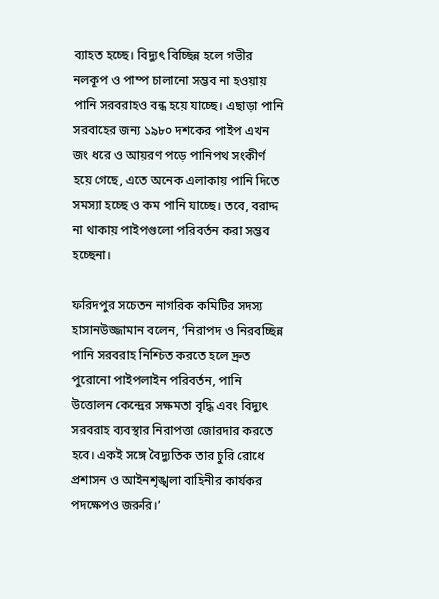ব্যাহত হচ্ছে। বিদ্যুৎ বিচ্ছিন্ন হলে গভীর নলকূপ ও পাম্প চালানো সম্ভব না হওয়ায় পানি সরবরাহও বন্ধ হয়ে যাচ্ছে। এছাড়া পানি সরবাহের জন্য ১৯৮০ দশকের পাইপ এখন জং ধরে ও আয়রণ পড়ে পানিপথ সংকীর্ণ হয়ে গেছে, এতে অনেক এলাকায় পানি দিতে সমস্যা হচ্ছে ও কম পানি যাচ্ছে। তবে, বরাদ্দ না থাকায় পাইপগুলো পরিবর্তন করা সম্ভব হচ্ছেনা।

ফরিদপুর সচেতন নাগরিক কমিটির সদস্য হাসানউজ্জামান বলেন, ‘নিরাপদ ও নিরবচ্ছিন্ন পানি সরবরাহ নিশ্চিত করতে হলে দ্রুত পুরোনো পাইপলাইন পরিবর্তন, পানি উত্তোলন কেন্দ্রের সক্ষমতা বৃদ্ধি এবং বিদ্যুৎ সরবরাহ ব্যবস্থার নিরাপত্তা জোরদার করতে হবে। একই সঙ্গে বৈদ্যুতিক তার চুরি রোধে প্রশাসন ও আইনশৃঙ্খলা বাহিনীর কার্যকর পদক্ষেপও জরুরি।’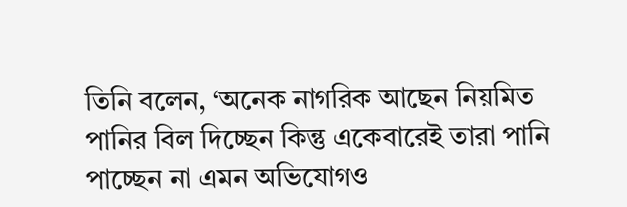তিনি বলেন, ‘অনেক নাগরিক আছেন নিয়মিত পানির বিল দিচ্ছেন কিন্তু একেবারেই তারা পানি পাচ্ছেন না এমন অভিযোগও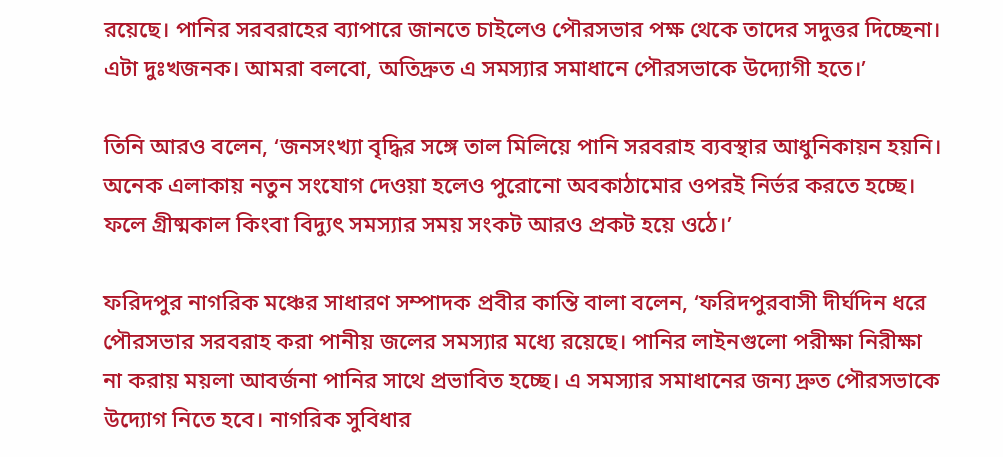রয়েছে। পানির সরবরাহের ব্যাপারে জানতে চাইলেও পৌরসভার পক্ষ থেকে তাদের সদুত্তর দিচ্ছেনা। এটা দুঃখজনক। আমরা বলবো, অতিদ্রুত এ সমস্যার সমাধানে পৌরসভাকে উদ্যোগী হতে।’

তিনি আরও বলেন, ‘জনসংখ্যা বৃদ্ধির সঙ্গে তাল মিলিয়ে পানি সরবরাহ ব্যবস্থার আধুনিকায়ন হয়নি। অনেক এলাকায় নতুন সংযোগ দেওয়া হলেও পুরোনো অবকাঠামোর ওপরই নির্ভর করতে হচ্ছে। ফলে গ্রীষ্মকাল কিংবা বিদ্যুৎ সমস্যার সময় সংকট আরও প্রকট হয়ে ওঠে।’

ফরিদপুর নাগরিক মঞ্চের সাধারণ সম্পাদক প্রবীর কান্তি বালা বলেন, ‘ফরিদপুরবাসী দীর্ঘদিন ধরে পৌরসভার সরবরাহ করা পানীয় জলের সমস্যার মধ্যে রয়েছে। পানির লাইনগুলো পরীক্ষা নিরীক্ষা না করায় ময়লা আবর্জনা পানির সাথে প্রভাবিত হচ্ছে। এ সমস্যার সমাধানের জন্য দ্রুত পৌরসভাকে উদ্যোগ নিতে হবে। নাগরিক সুবিধার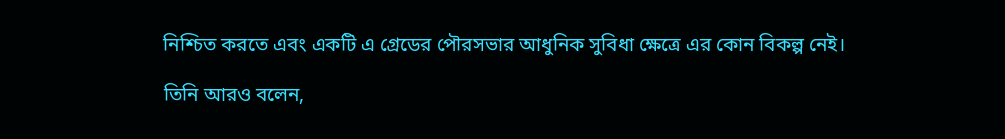নিশ্চিত করতে এবং একটি এ গ্রেডের পৌরসভার আধুনিক সুবিধা ক্ষেত্রে এর কোন বিকল্প নেই।

তিনি আরও বলেন,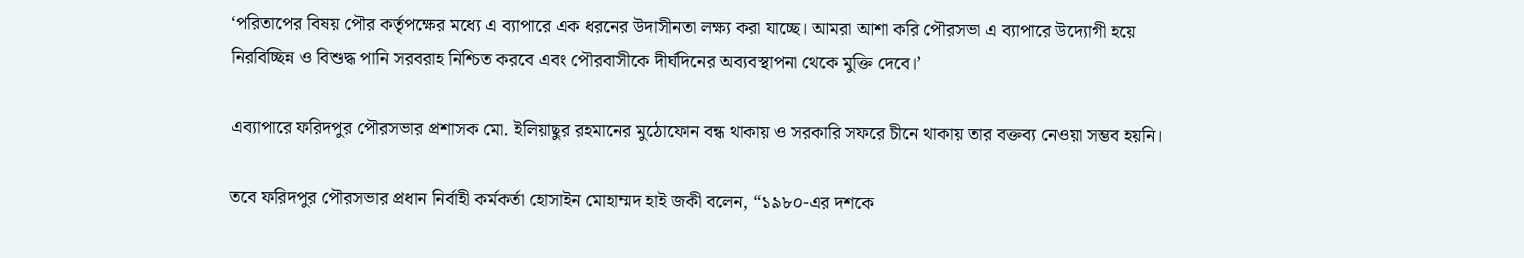‘পরিতাপের বিষয় পৌর কর্তৃপক্ষের মধ্যে এ ব্যাপারে এক ধরনের উদাসীনতা লক্ষ্য করা যাচ্ছে। আমরা আশা করি পৌরসভা এ ব্যাপারে উদ্যোগী হয়ে নিরবিচ্ছিন্ন ও বিশুদ্ধ পানি সরবরাহ নিশ্চিত করবে এবং পৌরবাসীকে দীর্ঘদিনের অব্যবস্থাপনা থেকে মুক্তি দেবে।’

এব্যাপারে ফরিদপুর পৌরসভার প্রশাসক মো. ইলিয়াছুর রহমানের মুঠোফোন বন্ধ থাকায় ও সরকারি সফরে চীনে থাকায় তার বক্তব্য নেওয়া সম্ভব হয়নি।

তবে ফরিদপুর পৌরসভার প্রধান নির্বাহী কর্মকর্তা হোসাইন মোহাম্মদ হাই জকী বলেন, “১৯৮০-এর দশকে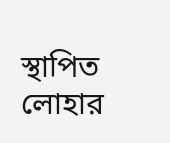স্থাপিত লোহার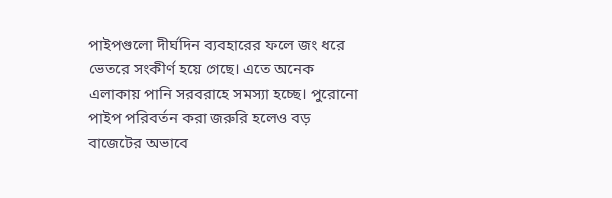পাইপগুলো দীর্ঘদিন ব্যবহারের ফলে জং ধরে ভেতরে সংকীর্ণ হয়ে গেছে। এতে অনেক এলাকায় পানি সরবরাহে সমস্যা হচ্ছে। পুরোনো পাইপ পরিবর্তন করা জরুরি হলেও বড় বাজেটের অভাবে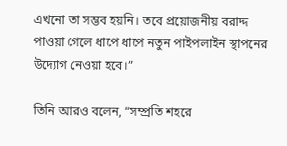এখনো তা সম্ভব হয়নি। তবে প্রয়োজনীয় বরাদ্দ পাওয়া গেলে ধাপে ধাপে নতুন পাইপলাইন স্থাপনের উদ্যোগ নেওয়া হবে।”

তিনি আরও বলেন, “সম্প্রতি শহরে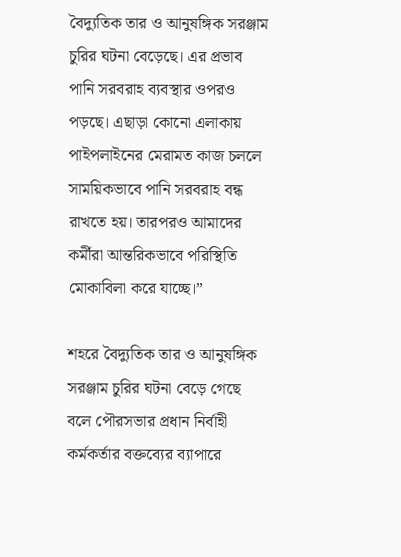বৈদ্যুতিক তার ও আনুষঙ্গিক সরঞ্জাম চুরির ঘটনা বেড়েছে। এর প্রভাব পানি সরবরাহ ব্যবস্থার ওপরও পড়ছে। এছাড়া কোনো এলাকায় পাইপলাইনের মেরামত কাজ চললে সাময়িকভাবে পানি সরবরাহ বন্ধ রাখতে হয়। তারপরও আমাদের কর্মীরা আন্তরিকভাবে পরিস্থিতি মোকাবিলা করে যাচ্ছে।”

শহরে বৈদ্যুতিক তার ও আনুষঙ্গিক সরঞ্জাম চুরির ঘটনা বেড়ে গেছে বলে পৌরসভার প্রধান নির্বাহী কর্মকর্তার বক্তব্যের ব্যাপারে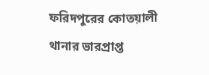ফরিদপুরের কোতয়ালী থানার ভারপ্রাপ্ত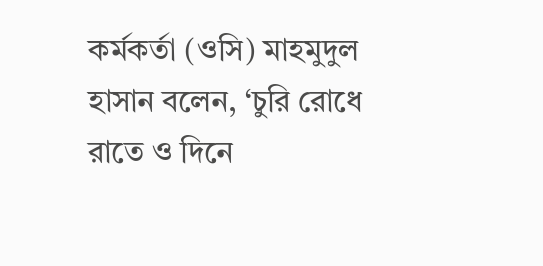কর্মকর্তা (ওসি) মাহমুদুল হাসান বলেন, ‘চুরি রোধে রাতে ও দিনে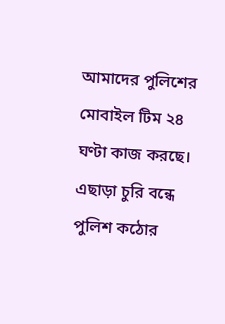আমাদের পুলিশের মোবাইল টিম ২৪ ঘণ্টা কাজ করছে। এছাড়া চুরি বন্ধে পুলিশ কঠোর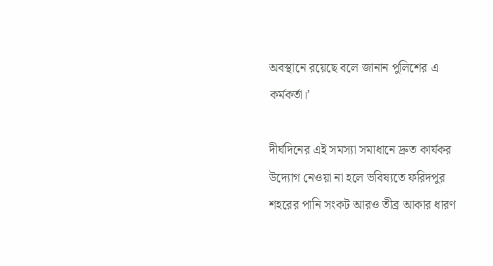অবস্থানে রয়েছে বলে জানান পুলিশের এ কর্মকর্তা।’

দীর্ঘদিনের এই সমস্যা সমাধানে দ্রুত কার্যকর উদ্যোগ নেওয়া না হলে ভবিষ্যতে ফরিদপুর শহরের পানি সংকট আরও তীব্র আকার ধারণ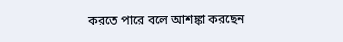করতে পারে বলে আশঙ্কা করছেন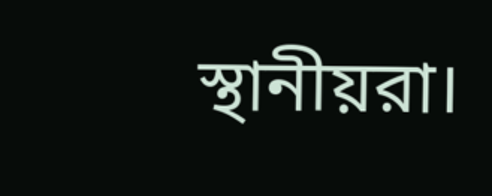স্থানীয়রা।